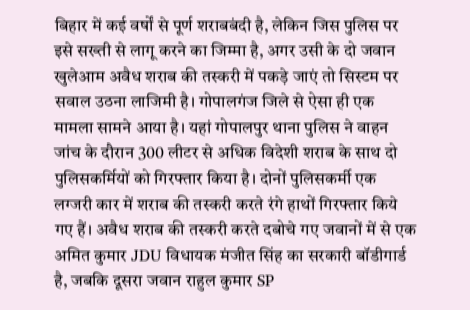बिहार में कई वर्षों से पूर्ण शराबबंदी है, लेकिन जिस पुलिस पर इसे सख्ती से लागू करने का जिम्मा है, अगर उसी के दो जवान खुलेआम अवैध शराब की तस्करी में पकड़े जाएं तो सिस्टम पर सवाल उठना लाजिमी है। गोपालगंज जिले से ऐसा ही एक मामला सामने आया है। यहां गोपालपुर थाना पुलिस ने वाहन जांच के दौरान 300 लीटर से अधिक विदेशी शराब के साथ दो पुलिसकर्मियों को गिरफ्तार किया है। दोनों पुलिसकर्मी एक लग्जरी कार में शराब की तस्करी करते रंगे हाथों गिरफ्तार किये गए हैं। अवैध शराब की तस्करी करते दबोचे गए जवानों में से एक अमित कुमार JDU विधायक मंजीत सिंह का सरकारी बॉडीगार्ड है, जबकि दूसरा जवान राहुल कुमार SP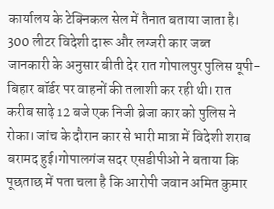कार्यालय के टेक्निकल सेल में तैनात बताया जाता है।
300 लीटर विदेशी दारू और लग्जरी कार जब्त
जानकारी के अनुसार बीती देर रात गोपालपुर पुलिस यूपी-बिहार बॉर्डर पर वाहनों की तलाशी कर रही थी। रात करीब साढ़े 12 बजे एक निजी ब्रेजा कार को पुलिस ने रोका। जांच के दौरान कार से भारी मात्रा में विदेशी शराब बरामद हुई।गोपालगंज सदर एसडीपीओ ने बताया कि पूछताछ में पता चला है कि आरोपी जवान अमित कुमार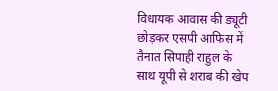विधायक आवास की ड्यूटी छोड़कर एसपी आफिस में तैनात सिपाही राहुल के साथ यूपी से शराब की खेप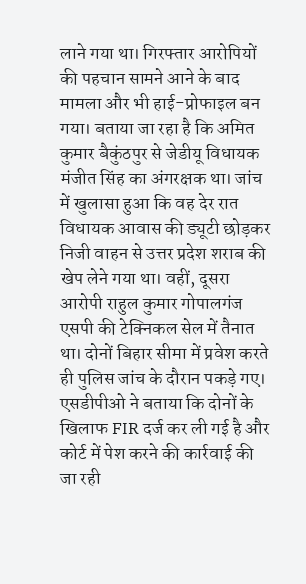लाने गया था। गिरफ्तार आरोपियों की पहचान सामने आने के बाद मामला और भी हाई-प्रोफाइल बन गया। बताया जा रहा है कि अमित कुमार बैकुंठपुर से जेडीयू विधायक मंजीत सिंह का अंगरक्षक था। जांच में खुलासा हुआ कि वह देर रात विधायक आवास की ड्यूटी छोड़कर निजी वाहन से उत्तर प्रदेश शराब की खेप लेने गया था। वहीं, दूसरा आरोपी राहुल कुमार गोपालगंज एसपी की टेक्निकल सेल में तैनात था। दोनों बिहार सीमा में प्रवेश करते ही पुलिस जांच के दौरान पकड़े गए। एसडीपीओ ने बताया कि दोनों के खिलाफ FIR दर्ज कर ली गई है और कोर्ट में पेश करने की कार्रवाई की जा रही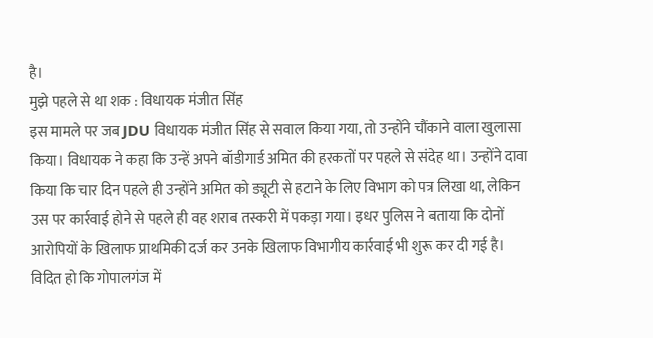है।
मुझे पहले से था शक : विधायक मंजीत सिंह
इस मामले पर जब JDU विधायक मंजीत सिंह से सवाल किया गया, तो उन्होंने चौंकाने वाला खुलासा किया। विधायक ने कहा कि उन्हें अपने बॉडीगार्ड अमित की हरकतों पर पहले से संदेह था। उन्होंने दावा किया कि चार दिन पहले ही उन्होंने अमित को ड्यूटी से हटाने के लिए विभाग को पत्र लिखा था, लेकिन उस पर कार्रवाई होने से पहले ही वह शराब तस्करी में पकड़ा गया। इधर पुलिस ने बताया कि दोनों आरोपियों के खिलाफ प्राथमिकी दर्ज कर उनके खिलाफ विभागीय कार्रवाई भी शुरू कर दी गई है। विदित हो कि गोपालगंज में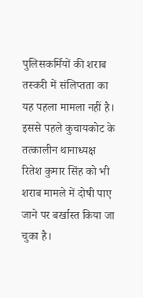पुलिसकर्मियों की शराब तस्करी में संलिप्तता का यह पहला मामला नहीं है। इससे पहले कुचायकोट के तत्कालीन थानाध्यक्ष रितेश कुमार सिंह को भी शराब मामले में दोषी पाए जाने पर बर्खास्त किया जा चुका है।